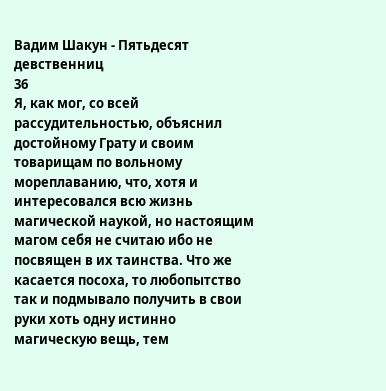Вадим Шакун - Пятьдесят девственниц
36
Я, как мог, со всей рассудительностью, объяснил достойному Грату и своим товарищам по вольному мореплаванию, что, хотя и интересовался всю жизнь магической наукой, но настоящим магом себя не считаю ибо не посвящен в их таинства. Что же касается посоха, то любопытство так и подмывало получить в свои руки хоть одну истинно магическую вещь, тем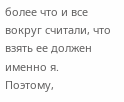более что и все вокруг считали, что взять ее должен именно я.
Поэтому,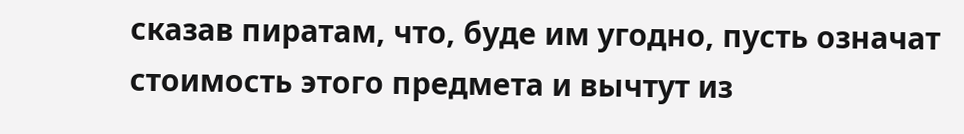сказав пиратам, что, буде им угодно, пусть означат стоимость этого предмета и вычтут из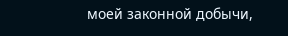моей законной добычи,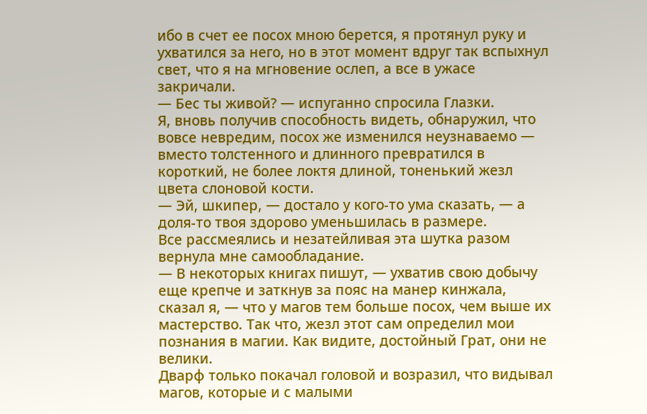ибо в счет ее посох мною берется, я протянул руку и ухватился за него, но в этот момент вдруг так вспыхнул свет, что я на мгновение ослеп, а все в ужасе закричали.
— Бес ты живой? — испуганно спросила Глазки.
Я, вновь получив способность видеть, обнаружил, что вовсе невредим, посох же изменился неузнаваемо — вместо толстенного и длинного превратился в короткий, не более локтя длиной, тоненький жезл цвета слоновой кости.
— Эй, шкипер, — достало у кого-то ума сказать, — а доля-то твоя здорово уменьшилась в размере.
Все рассмеялись и незатейливая эта шутка разом вернула мне самообладание.
— В некоторых книгах пишут, — ухватив свою добычу еще крепче и заткнув за пояс на манер кинжала, сказал я, — что у магов тем больше посох, чем выше их мастерство. Так что, жезл этот сам определил мои познания в магии. Как видите, достойный Грат, они не велики.
Дварф только покачал головой и возразил, что видывал магов, которые и с малыми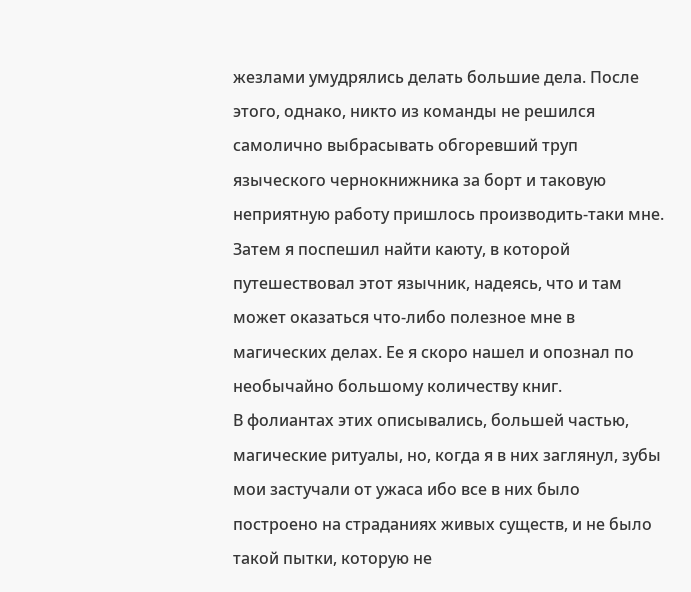жезлами умудрялись делать большие дела. После этого, однако, никто из команды не решился самолично выбрасывать обгоревший труп языческого чернокнижника за борт и таковую неприятную работу пришлось производить-таки мне.
Затем я поспешил найти каюту, в которой путешествовал этот язычник, надеясь, что и там может оказаться что-либо полезное мне в магических делах. Ее я скоро нашел и опознал по необычайно большому количеству книг.
В фолиантах этих описывались, большей частью, магические ритуалы, но, когда я в них заглянул, зубы мои застучали от ужаса ибо все в них было построено на страданиях живых существ, и не было такой пытки, которую не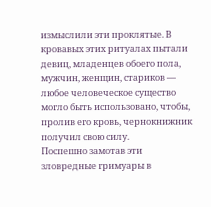измыслили эти проклятые. В кровавых этих ритуалах пытали девиц, младенцев обоего пола, мужчин, женщин, стариков — любое человеческое существо могло быть использовано, чтобы, пролив его кровь, чернокнижник получил свою силу.
Поспешно замотав эти зловредные гримуары в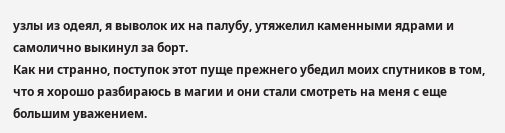узлы из одеял, я выволок их на палубу, утяжелил каменными ядрами и самолично выкинул за борт.
Как ни странно, поступок этот пуще прежнего убедил моих спутников в том, что я хорошо разбираюсь в магии и они стали смотреть на меня с еще большим уважением.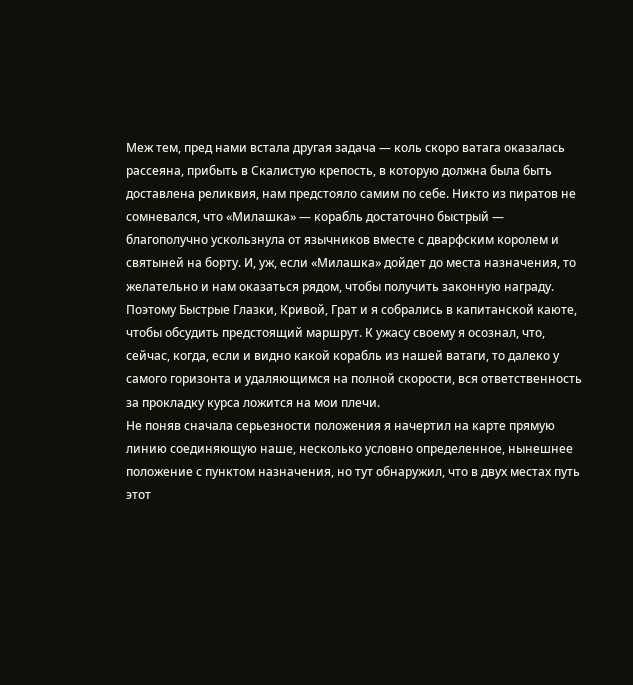Меж тем, пред нами встала другая задача — коль скоро ватага оказалась рассеяна, прибыть в Скалистую крепость, в которую должна была быть доставлена реликвия, нам предстояло самим по себе. Никто из пиратов не сомневался, что «Милашка» — корабль достаточно быстрый — благополучно ускользнула от язычников вместе с дварфским королем и святыней на борту. И, уж, если «Милашка» дойдет до места назначения, то желательно и нам оказаться рядом, чтобы получить законную награду.
Поэтому Быстрые Глазки, Кривой, Грат и я собрались в капитанской каюте, чтобы обсудить предстоящий маршрут. К ужасу своему я осознал, что, сейчас, когда, если и видно какой корабль из нашей ватаги, то далеко у самого горизонта и удаляющимся на полной скорости, вся ответственность за прокладку курса ложится на мои плечи.
Не поняв сначала серьезности положения я начертил на карте прямую линию соединяющую наше, несколько условно определенное, нынешнее положение с пунктом назначения, но тут обнаружил, что в двух местах путь этот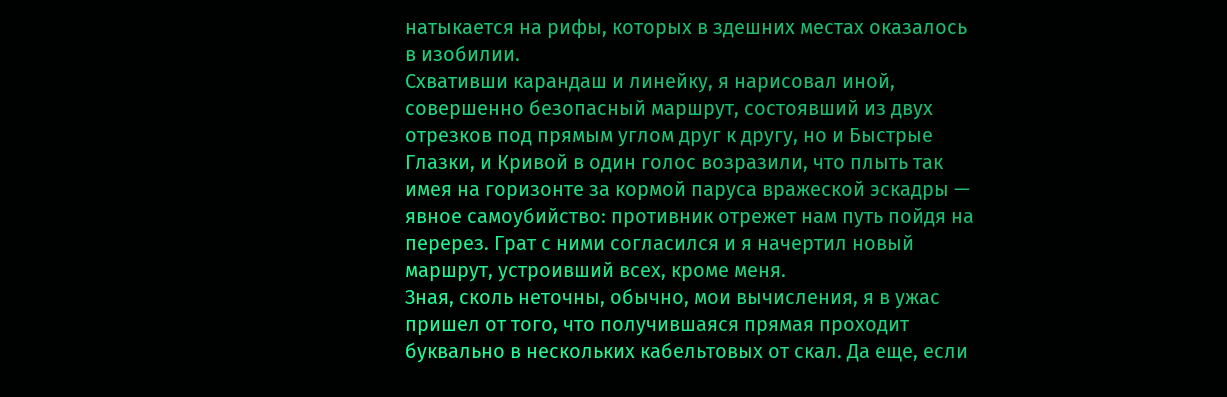натыкается на рифы, которых в здешних местах оказалось в изобилии.
Схвативши карандаш и линейку, я нарисовал иной, совершенно безопасный маршрут, состоявший из двух отрезков под прямым углом друг к другу, но и Быстрые Глазки, и Кривой в один голос возразили, что плыть так имея на горизонте за кормой паруса вражеской эскадры — явное самоубийство: противник отрежет нам путь пойдя на перерез. Грат с ними согласился и я начертил новый маршрут, устроивший всех, кроме меня.
Зная, сколь неточны, обычно, мои вычисления, я в ужас пришел от того, что получившаяся прямая проходит буквально в нескольких кабельтовых от скал. Да еще, если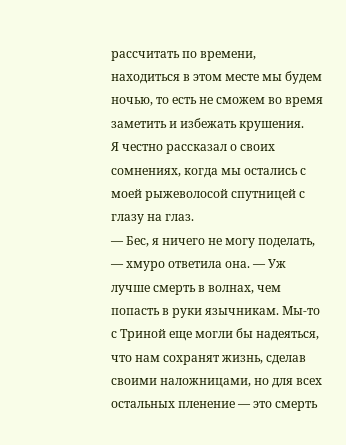рассчитать по времени, находиться в этом месте мы будем ночью, то есть не сможем во время заметить и избежать крушения.
Я честно рассказал о своих сомнениях, когда мы остались с моей рыжеволосой спутницей с глазу на глаз.
— Бес, я ничего не могу поделать, — хмуро ответила она. — Уж лучше смерть в волнах, чем попасть в руки язычникам. Мы-то с Триной еще могли бы надеяться, что нам сохранят жизнь, сделав своими наложницами, но для всех остальных пленение — это смерть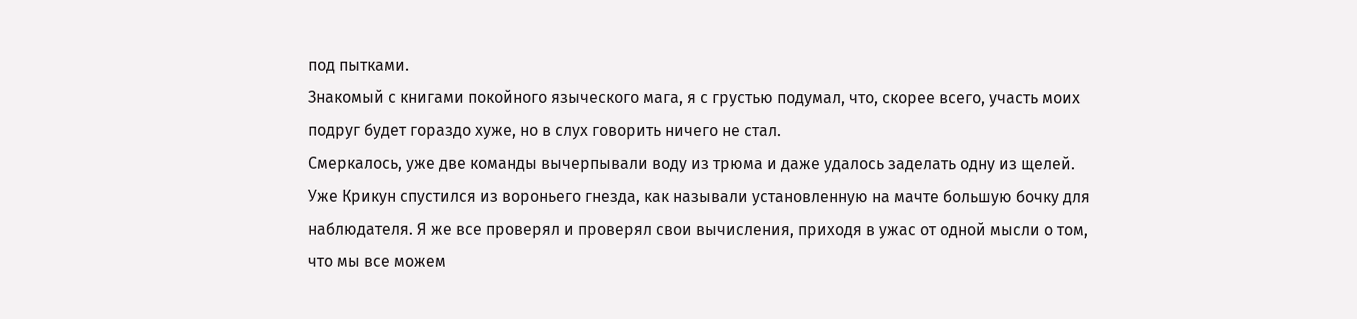под пытками.
Знакомый с книгами покойного языческого мага, я с грустью подумал, что, скорее всего, участь моих подруг будет гораздо хуже, но в слух говорить ничего не стал.
Смеркалось, уже две команды вычерпывали воду из трюма и даже удалось заделать одну из щелей. Уже Крикун спустился из вороньего гнезда, как называли установленную на мачте большую бочку для наблюдателя. Я же все проверял и проверял свои вычисления, приходя в ужас от одной мысли о том, что мы все можем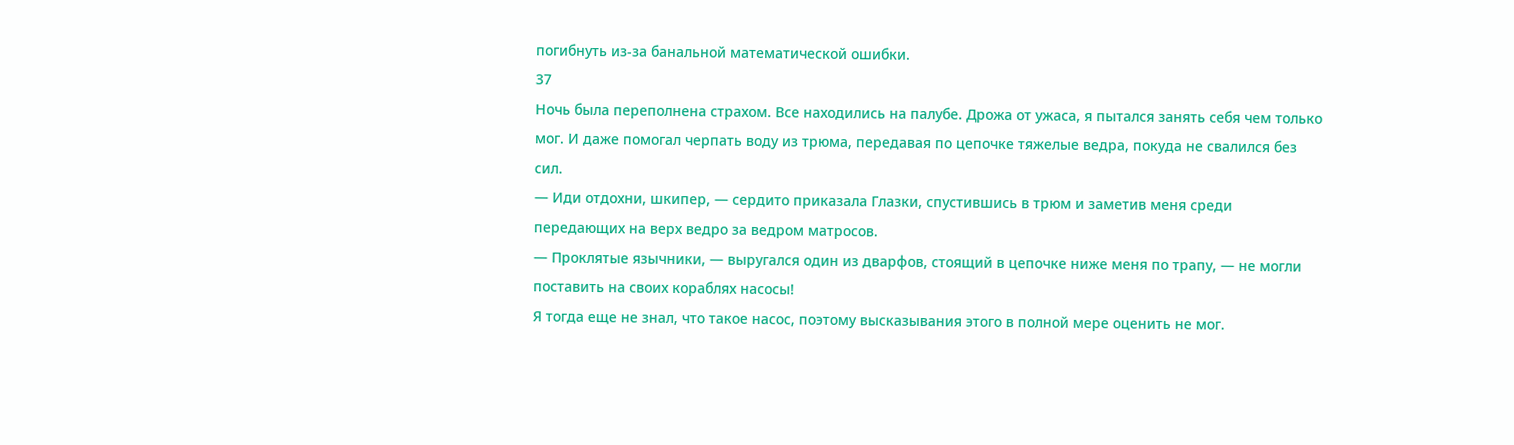погибнуть из-за банальной математической ошибки.
37
Ночь была переполнена страхом. Все находились на палубе. Дрожа от ужаса, я пытался занять себя чем только мог. И даже помогал черпать воду из трюма, передавая по цепочке тяжелые ведра, покуда не свалился без сил.
— Иди отдохни, шкипер, — сердито приказала Глазки, спустившись в трюм и заметив меня среди передающих на верх ведро за ведром матросов.
— Проклятые язычники, — выругался один из дварфов, стоящий в цепочке ниже меня по трапу, — не могли поставить на своих кораблях насосы!
Я тогда еще не знал, что такое насос, поэтому высказывания этого в полной мере оценить не мог.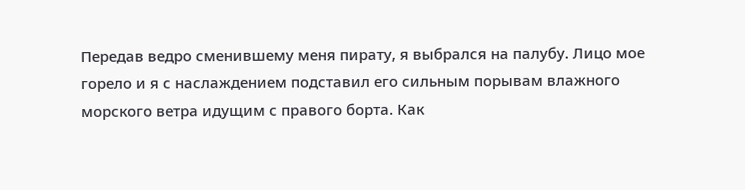Передав ведро сменившему меня пирату, я выбрался на палубу. Лицо мое горело и я с наслаждением подставил его сильным порывам влажного морского ветра идущим с правого борта. Как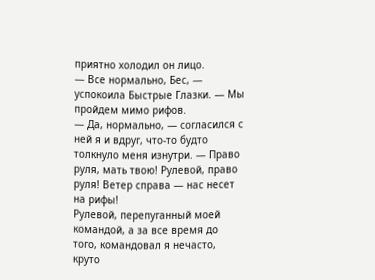приятно холодил он лицо.
— Все нормально, Бес, — успокоила Быстрые Глазки. — Мы пройдем мимо рифов.
— Да, нормально, — согласился с ней я и вдруг, что-то будто толкнуло меня изнутри. — Право руля, мать твою! Рулевой, право руля! Ветер справа — нас несет на рифы!
Рулевой, перепуганный моей командой, а за все время до того, командовал я нечасто, круто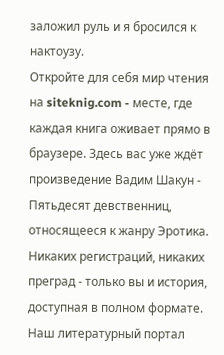заложил руль и я бросился к нактоузу.
Откройте для себя мир чтения на siteknig.com - месте, где каждая книга оживает прямо в браузере. Здесь вас уже ждёт произведение Вадим Шакун - Пятьдесят девственниц, относящееся к жанру Эротика. Никаких регистраций, никаких преград - только вы и история, доступная в полном формате. Наш литературный портал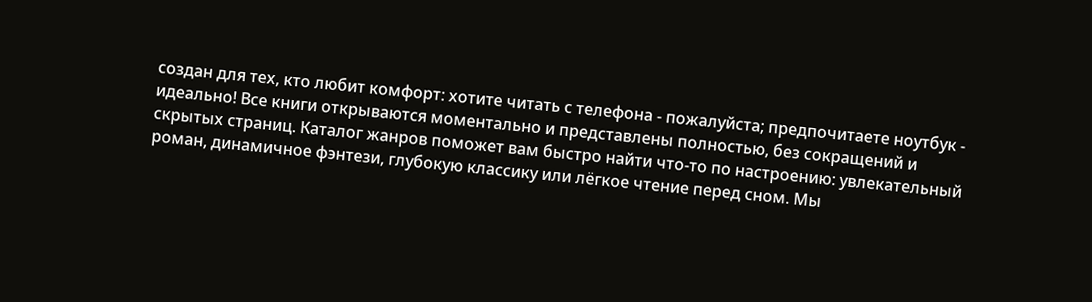создан для тех, кто любит комфорт: хотите читать с телефона - пожалуйста; предпочитаете ноутбук - идеально! Все книги открываются моментально и представлены полностью, без сокращений и скрытых страниц. Каталог жанров поможет вам быстро найти что-то по настроению: увлекательный роман, динамичное фэнтези, глубокую классику или лёгкое чтение перед сном. Мы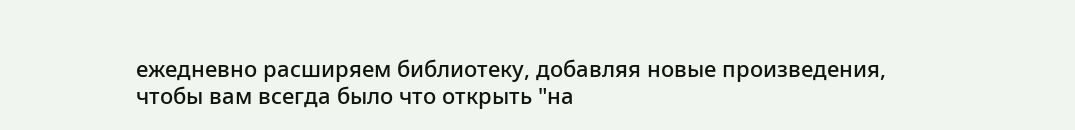ежедневно расширяем библиотеку, добавляя новые произведения, чтобы вам всегда было что открыть "на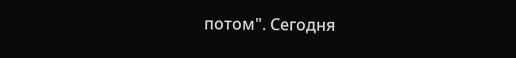потом". Сегодня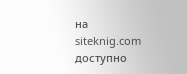на siteknig.com доступно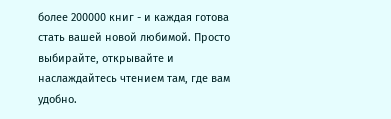более 200000 книг - и каждая готова стать вашей новой любимой. Просто выбирайте, открывайте и наслаждайтесь чтением там, где вам удобно.